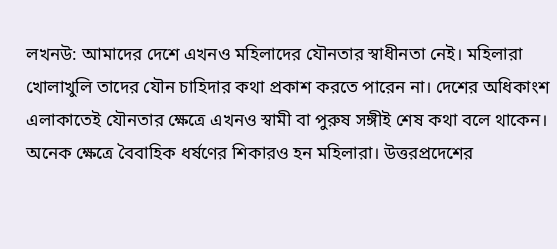লখনউ: আমাদের দেশে এখনও মহিলাদের যৌনতার স্বাধীনতা নেই। মহিলারা খোলাখুলি তাদের যৌন চাহিদার কথা প্রকাশ করতে পারেন না। দেশের অধিকাংশ এলাকাতেই যৌনতার ক্ষেত্রে এখনও স্বামী বা পুরুষ সঙ্গীই শেষ কথা বলে থাকেন। অনেক ক্ষেত্রে বৈবাহিক ধর্ষণের শিকারও হন মহিলারা। উত্তরপ্রদেশের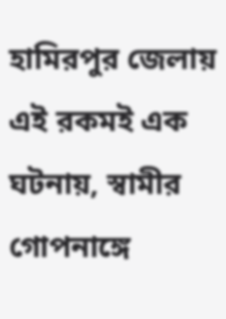হামিরপুর জেলায় এই রকমই এক ঘটনায়, স্বামীর গোপনাঙ্গে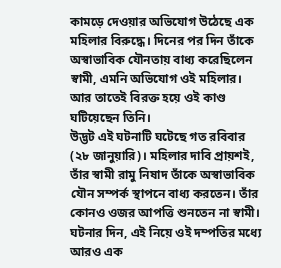কামড়ে দেওয়ার অভিযোগ উঠেছে এক মহিলার বিরুদ্ধে। দিনের পর দিন তাঁকে অস্বাভাবিক যৌনতায় বাধ্য করেছিলেন স্বামী, এমনি অভিযোগ ওই মহিলার। আর তাতেই বিরক্ত হয়ে ওই কাণ্ড ঘটিয়েছেন তিনি।
উদ্ভট এই ঘটনাটি ঘটেছে গত রবিবার (২৮ জানুয়ারি)। মহিলার দাবি প্রায়শই, তাঁর স্বামী রামু নিষাদ তাঁকে অস্বাভাবিক যৌন সম্পর্ক স্থাপনে বাধ্য করতেন। তাঁর কোনও ওজর আপত্তি শুনতেন না স্বামী। ঘটনার দিন, এই নিয়ে ওই দম্পতির মধ্যে আরও এক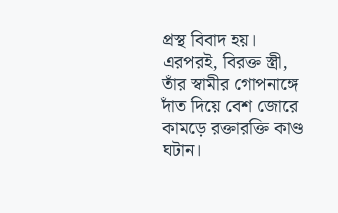প্রস্থ বিবাদ হয়। এরপরই, বিরক্ত স্ত্রী, তাঁর স্বামীর গোপনাঙ্গে দাঁত দিয়ে বেশ জোরে কামড়ে রক্তারক্তি কাণ্ড ঘটান।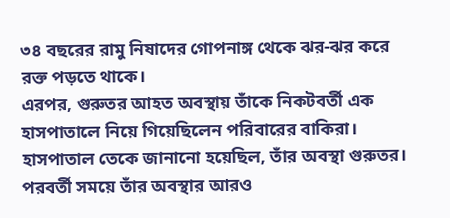৩৪ বছরের রামু নিষাদের গোপনাঙ্গ থেকে ঝর-ঝর করে রক্ত পড়তে থাকে।
এরপর, গুরুতর আহত অবস্থায় তাঁকে নিকটবর্তী এক হাসপাতালে নিয়ে গিয়েছিলেন পরিবারের বাকিরা। হাসপাতাল তেকে জানানো হয়েছিল, তাঁর অবস্থা গুরুতর। পরবর্তী সময়ে তাঁর অবস্থার আরও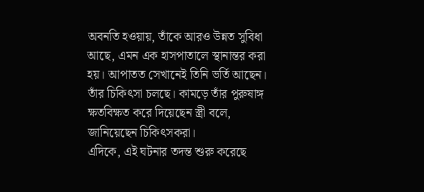অবনতি হওয়ায়, তাঁকে আরও উন্নত সুবিধা আছে, এমন এক হাসপাতালে স্থানান্তর করা হয়। আপাতত সেখানেই তিনি ভর্তি আছেন। তাঁর চিকিৎসা চলছে। কামড়ে তাঁর পুরুষাঙ্গ ক্ষতবিক্ষত করে দিয়েছেন স্ত্রী বলে, জানিয়েছেন চিকিৎসকরা।
এদিকে, এই ঘটনার তদন্ত শুরু করেছে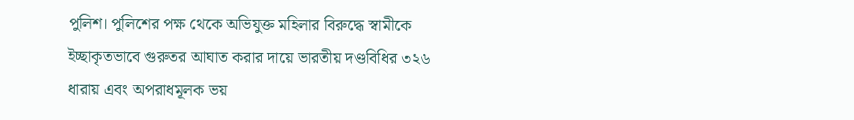পুলিশ। পুলিশের পক্ষ থেকে অভিযুক্ত মহিলার বিরুদ্ধে স্বামীকে ইচ্ছাকৃতভাবে গুরুতর আঘাত করার দায়ে ভারতীয় দণ্ডবিধির ৩২৬ ধারায় এবং অপরাধমূলক ভয়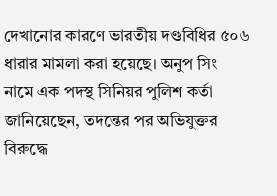দেখানোর কারণে ভারতীয় দণ্ডবিধির ৫০৬ ধারার মামলা করা হয়েছে। অনুপ সিং নামে এক পদস্থ সিনিয়র পুলিশ কর্তা জানিয়েছেন, তদন্তের পর অভিযুক্তর বিরুদ্ধে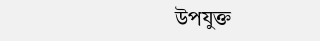উপযুক্ত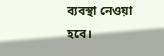ব্যবস্থা নেওয়া হবে।